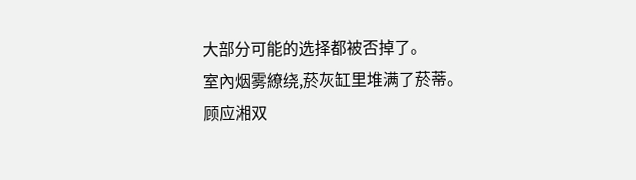大部分可能的选择都被否掉了。
室內烟雾繚绕,菸灰缸里堆满了菸蒂。
顾应湘双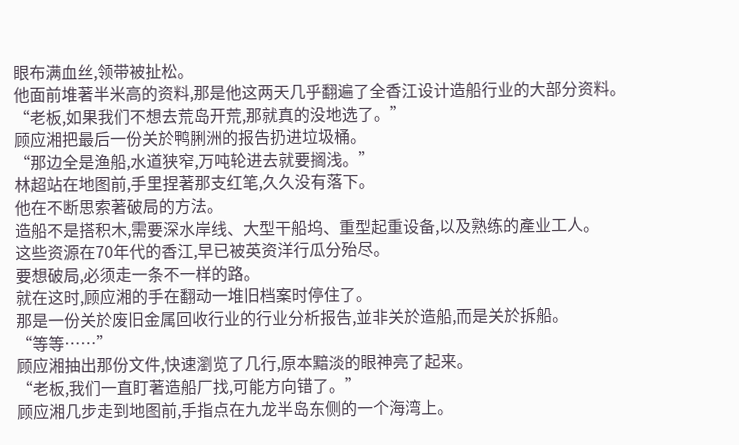眼布满血丝,领带被扯松。
他面前堆著半米高的资料,那是他这两天几乎翻遍了全香江设计造船行业的大部分资料。
“老板,如果我们不想去荒岛开荒,那就真的没地选了。”
顾应湘把最后一份关於鸭脷洲的报告扔进垃圾桶。
“那边全是渔船,水道狭窄,万吨轮进去就要搁浅。”
林超站在地图前,手里捏著那支红笔,久久没有落下。
他在不断思索著破局的方法。
造船不是搭积木,需要深水岸线、大型干船坞、重型起重设备,以及熟练的產业工人。
这些资源在70年代的香江,早已被英资洋行瓜分殆尽。
要想破局,必须走一条不一样的路。
就在这时,顾应湘的手在翻动一堆旧档案时停住了。
那是一份关於废旧金属回收行业的行业分析报告,並非关於造船,而是关於拆船。
“等等……”
顾应湘抽出那份文件,快速瀏览了几行,原本黯淡的眼神亮了起来。
“老板,我们一直盯著造船厂找,可能方向错了。”
顾应湘几步走到地图前,手指点在九龙半岛东侧的一个海湾上。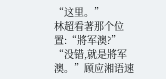“这里。”
林超看著那个位置:“將军澳?”
“没错,就是將军澳。”顾应湘语速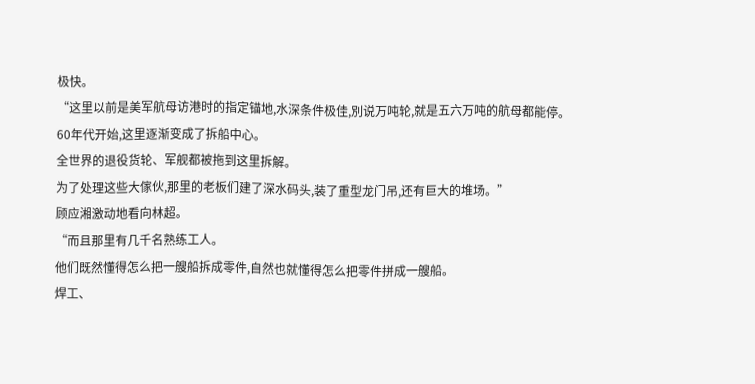极快。
“这里以前是美军航母访港时的指定锚地,水深条件极佳,別说万吨轮,就是五六万吨的航母都能停。
60年代开始,这里逐渐变成了拆船中心。
全世界的退役货轮、军舰都被拖到这里拆解。
为了处理这些大傢伙,那里的老板们建了深水码头,装了重型龙门吊,还有巨大的堆场。”
顾应湘激动地看向林超。
“而且那里有几千名熟练工人。
他们既然懂得怎么把一艘船拆成零件,自然也就懂得怎么把零件拼成一艘船。
焊工、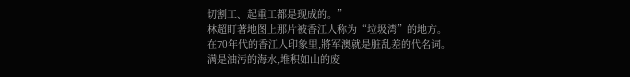切割工、起重工都是现成的。”
林超盯著地图上那片被香江人称为“垃圾湾”的地方。
在70年代的香江人印象里,將军澳就是脏乱差的代名词。
满是油污的海水,堆积如山的废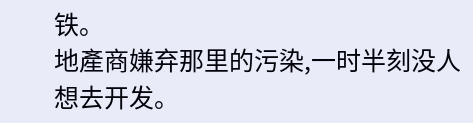铁。
地產商嫌弃那里的污染,一时半刻没人想去开发。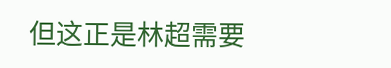但这正是林超需要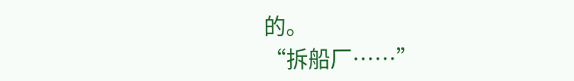的。
“拆船厂……”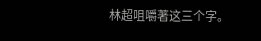林超咀嚼著这三个字。